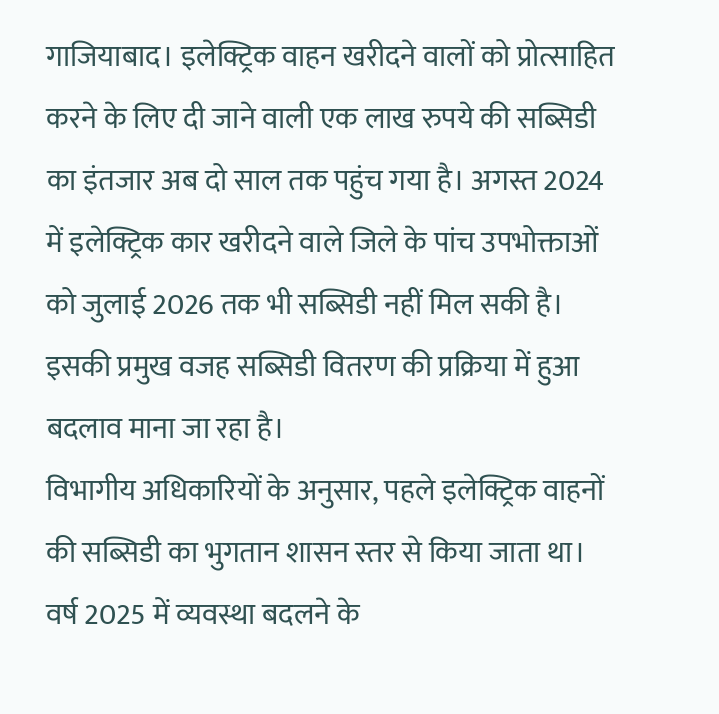गाजियाबाद। इलेक्ट्रिक वाहन खरीदने वालों को प्रोत्साहित करने के लिए दी जाने वाली एक लाख रुपये की सब्सिडी का इंतजार अब दो साल तक पहुंच गया है। अगस्त 2024 में इलेक्ट्रिक कार खरीदने वाले जिले के पांच उपभोक्ताओं को जुलाई 2026 तक भी सब्सिडी नहीं मिल सकी है। इसकी प्रमुख वजह सब्सिडी वितरण की प्रक्रिया में हुआ बदलाव माना जा रहा है।
विभागीय अधिकारियों के अनुसार, पहले इलेक्ट्रिक वाहनों की सब्सिडी का भुगतान शासन स्तर से किया जाता था। वर्ष 2025 में व्यवस्था बदलने के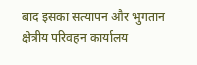बाद इसका सत्यापन और भुगतान क्षेत्रीय परिवहन कार्यालय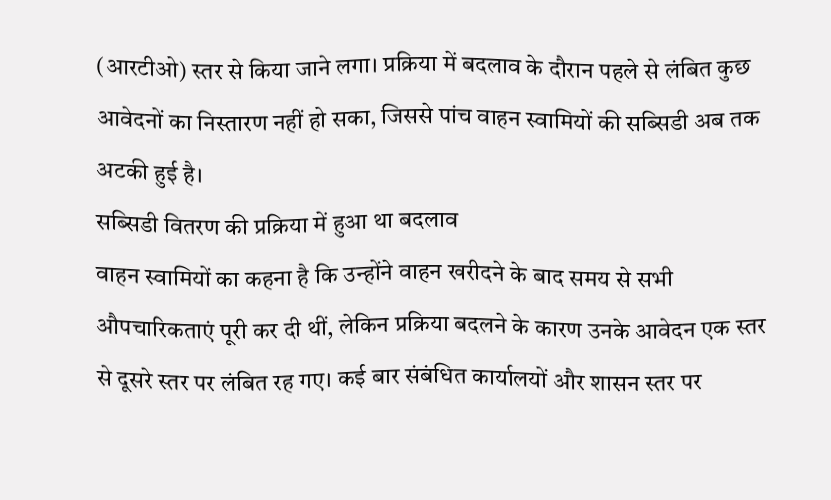(आरटीओ) स्तर से किया जाने लगा। प्रक्रिया में बदलाव के दौरान पहले से लंबित कुछ आवेदनों का निस्तारण नहीं हो सका, जिससे पांच वाहन स्वामियों की सब्सिडी अब तक अटकी हुई है।
सब्सिडी वितरण की प्रक्रिया में हुआ था बदलाव
वाहन स्वामियों का कहना है कि उन्होंने वाहन खरीदने के बाद समय से सभी औपचारिकताएं पूरी कर दी थीं, लेकिन प्रक्रिया बदलने के कारण उनके आवेदन एक स्तर से दूसरे स्तर पर लंबित रह गए। कई बार संबंधित कार्यालयों और शासन स्तर पर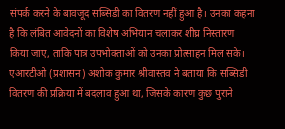संपर्क करने के बावजूद सब्सिडी का वितरण नहीं हुआ है। उनका कहना है कि लंबित आवेदनों का विशेष अभियान चलाकर शीघ्र निस्तारण किया जाए, ताकि पात्र उपभोक्ताओं को उनका प्रोत्साहन मिल सके।
एआरटीओ (प्रशासन) अशोक कुमार श्रीवास्तव ने बताया कि सब्सिडी वितरण की प्रक्रिया में बदलाव हुआ था, जिसके कारण कुछ पुराने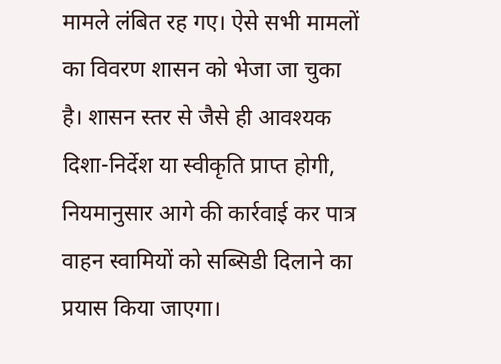मामले लंबित रह गए। ऐसे सभी मामलों का विवरण शासन को भेजा जा चुका है। शासन स्तर से जैसे ही आवश्यक दिशा-निर्देश या स्वीकृति प्राप्त होगी, नियमानुसार आगे की कार्रवाई कर पात्र वाहन स्वामियों को सब्सिडी दिलाने का प्रयास किया जाएगा।